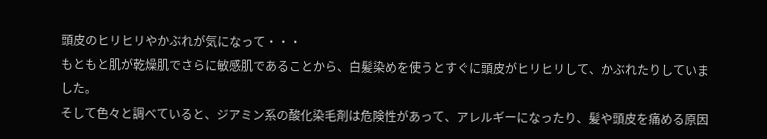頭皮のヒリヒリやかぶれが気になって・・・
もともと肌が乾燥肌でさらに敏感肌であることから、白髪染めを使うとすぐに頭皮がヒリヒリして、かぶれたりしていました。
そして色々と調べていると、ジアミン系の酸化染毛剤は危険性があって、アレルギーになったり、髪や頭皮を痛める原因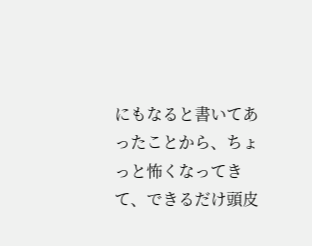にもなると書いてあったことから、ちょっと怖くなってきて、できるだけ頭皮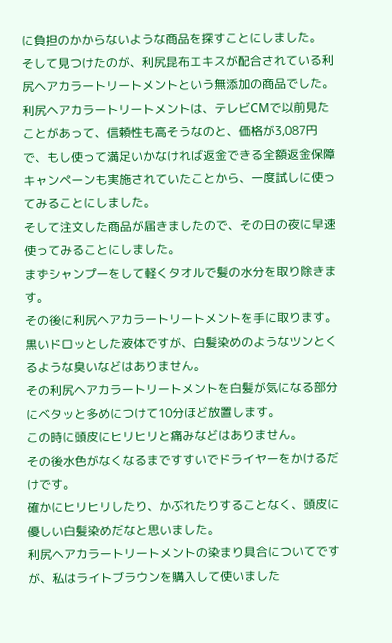に負担のかからないような商品を探すことにしました。
そして見つけたのが、利尻昆布エキスが配合されている利尻ヘアカラートリートメントという無添加の商品でした。
利尻ヘアカラートリートメントは、テレビCMで以前見たことがあって、信頼性も高そうなのと、価格が3,087円で、もし使って満足いかなければ返金できる全額返金保障キャンペーンも実施されていたことから、一度試しに使ってみることにしました。
そして注文した商品が届きましたので、その日の夜に早速使ってみることにしました。
まずシャンプーをして軽くタオルで髪の水分を取り除きます。
その後に利尻ヘアカラートリートメントを手に取ります。
黒いドロッとした液体ですが、白髪染めのようなツンとくるような臭いなどはありません。
その利尻ヘアカラートリートメントを白髪が気になる部分にベタッと多めにつけて10分ほど放置します。
この時に頭皮にヒリヒリと痛みなどはありません。
その後水色がなくなるまですすいでドライヤーをかけるだけです。
確かにヒリヒリしたり、かぶれたりすることなく、頭皮に優しい白髪染めだなと思いました。
利尻ヘアカラートリートメントの染まり具合についてですが、私はライトブラウンを購入して使いました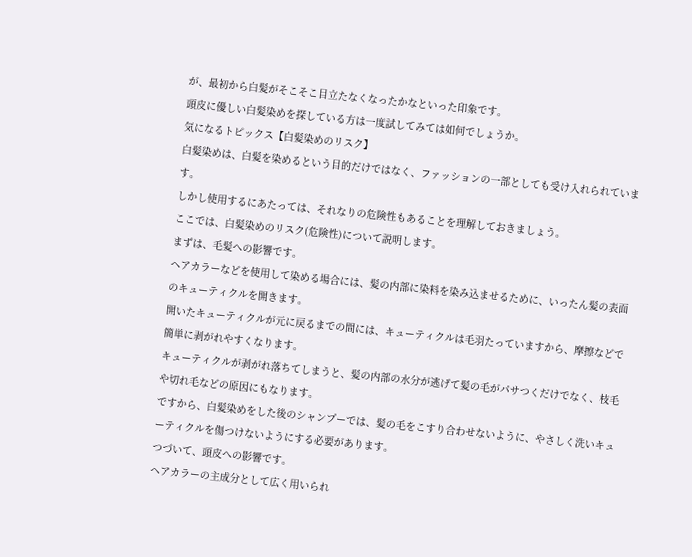が、最初から白髪がそこそこ目立たなくなったかなといった印象です。
頭皮に優しい白髪染めを探している方は一度試してみては如何でしょうか。
気になるトピックス【白髪染めのリスク】
白髪染めは、白髪を染めるという目的だけではなく、ファッションの一部としても受け入れられています。
しかし使用するにあたっては、それなりの危険性もあることを理解しておきましょう。
ここでは、白髪染めのリスク(危険性)について説明します。
まずは、毛髪への影響です。
ヘアカラーなどを使用して染める場合には、髪の内部に染料を染み込ませるために、いったん髪の表面のキューティクルを開きます。
開いたキューティクルが元に戻るまでの間には、キューティクルは毛羽たっていますから、摩擦などで簡単に剥がれやすくなります。
キューティクルが剥がれ落ちてしまうと、髪の内部の水分が逃げて髪の毛がパサつくだけでなく、枝毛や切れ毛などの原因にもなります。
ですから、白髪染めをした後のシャンプーでは、髪の毛をこすり合わせないように、やさしく洗いキューティクルを傷つけないようにする必要があります。
つづいて、頭皮への影響です。
ヘアカラーの主成分として広く用いられ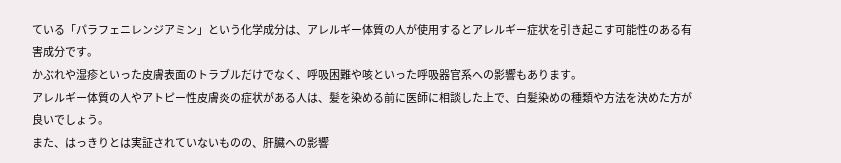ている「パラフェニレンジアミン」という化学成分は、アレルギー体質の人が使用するとアレルギー症状を引き起こす可能性のある有害成分です。
かぶれや湿疹といった皮膚表面のトラブルだけでなく、呼吸困難や咳といった呼吸器官系への影響もあります。
アレルギー体質の人やアトピー性皮膚炎の症状がある人は、髪を染める前に医師に相談した上で、白髪染めの種類や方法を決めた方が良いでしょう。
また、はっきりとは実証されていないものの、肝臓への影響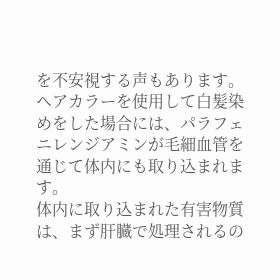を不安視する声もあります。
ヘアカラーを使用して白髪染めをした場合には、パラフェニレンジアミンが毛細血管を通じて体内にも取り込まれます。
体内に取り込まれた有害物質は、まず肝臓で処理されるの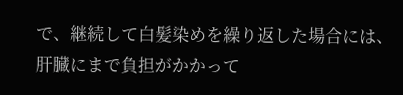で、継続して白髪染めを繰り返した場合には、肝臓にまで負担がかかって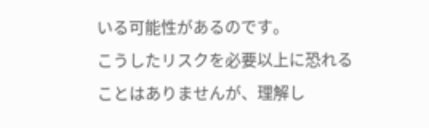いる可能性があるのです。
こうしたリスクを必要以上に恐れることはありませんが、理解し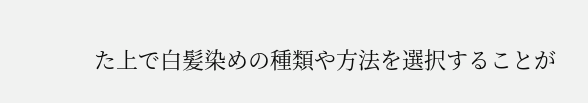た上で白髪染めの種類や方法を選択することが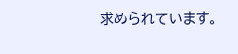求められています。